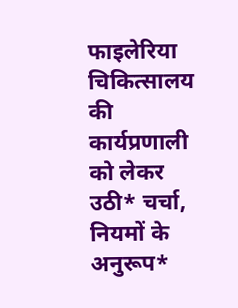फाइलेरिया चिकित्सालय की कार्यप्रणाली को लेकर उठी* चर्चा, नियमों के अनुरूप*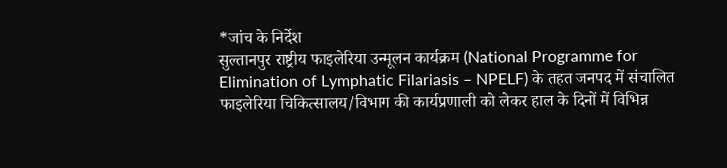*जांच के निर्देश
सुल्तानपुर राष्ट्रीय फाइलेरिया उन्मूलन कार्यक्रम (National Programme for Elimination of Lymphatic Filariasis – NPELF) के तहत जनपद में संचालित फाइलेरिया चिकित्सालय/विभाग की कार्यप्रणाली को लेकर हाल के दिनों में विभिन्न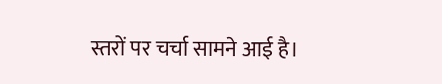स्तरों पर चर्चा सामने आई है।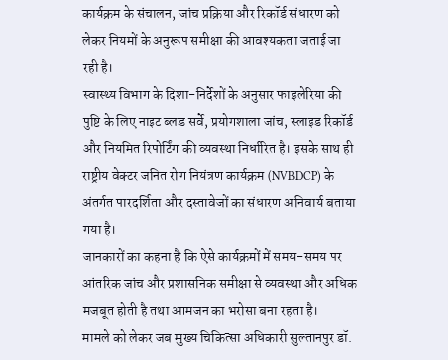कार्यक्रम के संचालन, जांच प्रक्रिया और रिकॉर्ड संधारण को लेकर नियमों के अनुरूप समीक्षा की आवश्यकता जताई जा रही है।
स्वास्थ्य विभाग के दिशा-निर्देशों के अनुसार फाइलेरिया की पुष्टि के लिए नाइट ब्लड सर्वे, प्रयोगशाला जांच, स्लाइड रिकॉर्ड और नियमित रिपोर्टिंग की व्यवस्था निर्धारित है। इसके साथ ही राष्ट्रीय वेक्टर जनित रोग नियंत्रण कार्यक्रम (NVBDCP) के अंतर्गत पारदर्शिता और दस्तावेजों का संधारण अनिवार्य बताया गया है।
जानकारों का कहना है कि ऐसे कार्यक्रमों में समय-समय पर आंतरिक जांच और प्रशासनिक समीक्षा से व्यवस्था और अधिक मजबूत होती है तथा आमजन का भरोसा बना रहता है।
मामले को लेकर जब मुख्य चिकित्सा अधिकारी सुल्तानपुर डॉ.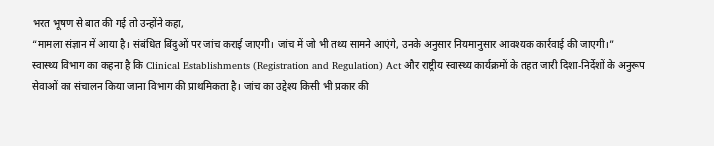भरत भूषण से बात की गई तो उन्होंने कहा,
“मामला संज्ञान में आया है। संबंधित बिंदुओं पर जांच कराई जाएगी। जांच में जो भी तथ्य सामने आएंगे, उनके अनुसार नियमानुसार आवश्यक कार्रवाई की जाएगी।”
स्वास्थ्य विभाग का कहना है कि Clinical Establishments (Registration and Regulation) Act और राष्ट्रीय स्वास्थ्य कार्यक्रमों के तहत जारी दिशा-निर्देशों के अनुरूप सेवाओं का संचालन किया जाना विभाग की प्राथमिकता है। जांच का उद्देश्य किसी भी प्रकार की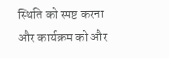स्थिति को स्पष्ट करना और कार्यक्रम को और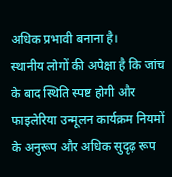अधिक प्रभावी बनाना है।
स्थानीय लोगों की अपेक्षा है कि जांच के बाद स्थिति स्पष्ट होगी और फाइलेरिया उन्मूलन कार्यक्रम नियमों के अनुरूप और अधिक सुदृढ़ रूप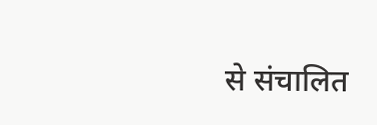से संचालित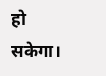हो सकेगा।